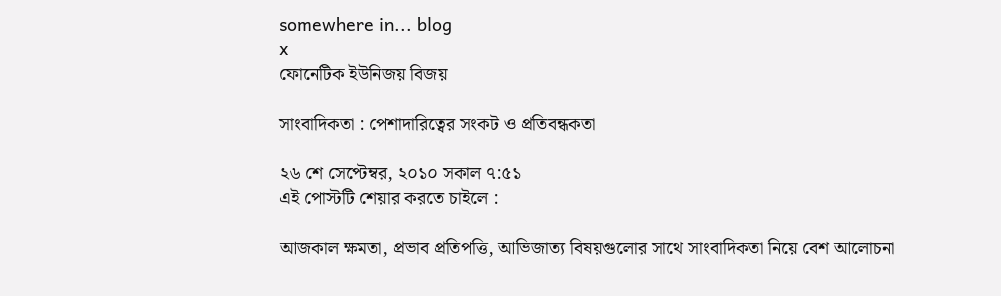somewhere in... blog
x
ফোনেটিক ইউনিজয় বিজয়

সাংবাদিকতা : পেশাদারিত্বের সংকট ও প্রতিবন্ধকতা

২৬ শে সেপ্টেম্বর, ২০১০ সকাল ৭:৫১
এই পোস্টটি শেয়ার করতে চাইলে :

আজকাল ক্ষমতা, প্রভাব প্রতিপত্তি, আভিজাত্য বিষয়গুলোর সাথে সাংবাদিকতা নিয়ে বেশ আলোচনা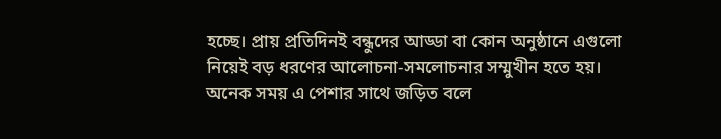হচ্ছে। প্রায় প্রতিদিনই বন্ধুদের আড্ডা বা কোন অনুষ্ঠানে এগুলো নিয়েই বড় ধরণের আলোচনা-সমলোচনার সম্মুখীন হতে হয়। অনেক সময় এ পেশার সাথে জড়িত বলে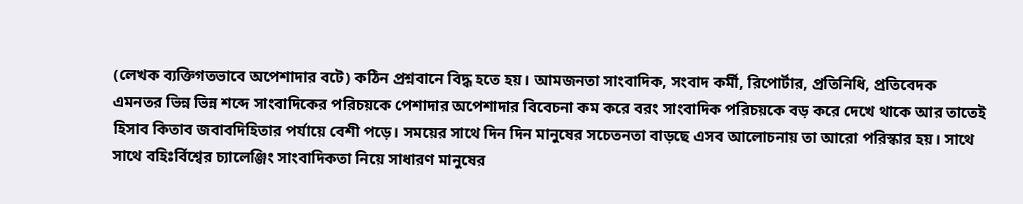(লেখক ব্যক্তিগতভাবে অপেশাদার বটে) কঠিন প্রশ্নবানে বিদ্ধ হতে হয়। আমজনতা সাংবাদিক, সংবাদ কর্মী, রিপোর্টার, প্রতিনিধি, প্রতিবেদক এমনতর ভিন্ন ভিন্ন শব্দে সাংবাদিকের পরিচয়কে পেশাদার অপেশাদার বিবেচনা কম করে বরং সাংবাদিক পরিচয়কে বড় করে দেখে থাকে আর তাতেই হিসাব কিতাব জবাবদিহিতার পর্যায়ে বেশী পড়ে। সময়ের সাথে দিন দিন মানুষের সচেতনতা বাড়ছে এসব আলোচনায় তা আরো পরিস্কার হয়। সাথে সাথে বহিঃর্বিশ্বের চ্যালেঞ্জিং সাংবাদিকতা নিয়ে সাধারণ মানুষের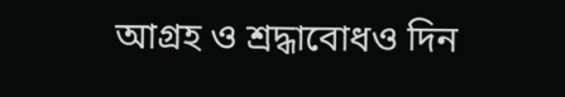আগ্রহ ও শ্রদ্ধাবোধও দিন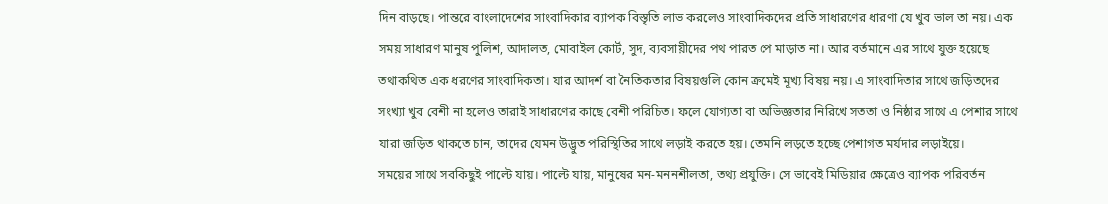দিন বাড়ছে। পান্তরে বাংলাদেশের সাংবাদিকার ব্যাপক বিস্তৃতি লাভ করলেও সাংবাদিকদের প্রতি সাধারণের ধারণা যে খুব ভাল তা নয়। এক সময় সাধারণ মানুষ পুলিশ, আদালত, মোবাইল কোর্ট, সুদ, ব্যবসায়ীদের পথ পারত পে মাড়াত না। আর বর্তমানে এর সাথে যুক্ত হয়েছে তথাকথিত এক ধরণের সাংবাদিকতা। যার আদর্শ বা নৈতিকতার বিষয়গুলি কোন ক্রমেই মূখ্য বিষয় নয়। এ সাংবাদিতার সাথে জড়িতদের সংখ্যা খুব বেশী না হলেও তারাই সাধারণের কাছে বেশী পরিচিত। ফলে যোগ্যতা বা অভিজ্ঞতার নিরিখে সততা ও নিষ্ঠার সাথে এ পেশার সাথে যারা জড়িত থাকতে চান, তাদের যেমন উদ্ভুত পরিস্থিতির সাথে লড়াই করতে হয়। তেমনি লড়তে হচ্ছে পেশাগত মর্যদার লড়াইয়ে।
সময়ের সাথে সবকিছুই পাল্টে যায়। পাল্টে যায়, মানুষের মন-মননশীলতা, তথ্য প্রযুক্তি। সে ভাবেই মিডিয়ার ক্ষেত্রেও ব্যাপক পরিবর্তন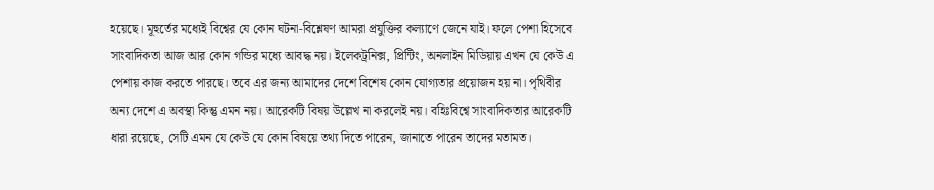হয়েছে। মূহুর্তের মধ্যেই বিশ্বের যে কোন ঘটনা-বিশ্লেষণ আমরা প্রযুক্তির কল্যাণে জেনে যাই। ফলে পেশা হিসেবে সাংবাদিকতা আজ আর কোন গন্ডির মধ্যে আবদ্ধ নয়। ইলেকট্রনিক্স, প্রিন্টিং, অনলাইন মিডিয়ায় এখন যে কেউ এ পেশায় কাজ করতে পারছে। তবে এর জন্য আমাদের দেশে বিশেষ কোন যোগ্যতার প্রয়োজন হয় না। পৃথিবীর অন্য দেশে এ অবস্থা কিন্তু এমন নয়। আরেকটি বিষয় উল্লেখ না করলেই নয়। বহিঃবিশ্বে সাংবাদিকতার আরেকটি ধারা রয়েছে, সেটি এমন যে কেউ যে কোন বিষয়ে তথ্য দিতে পারেন, জানাতে পারেন তাদের মতামত।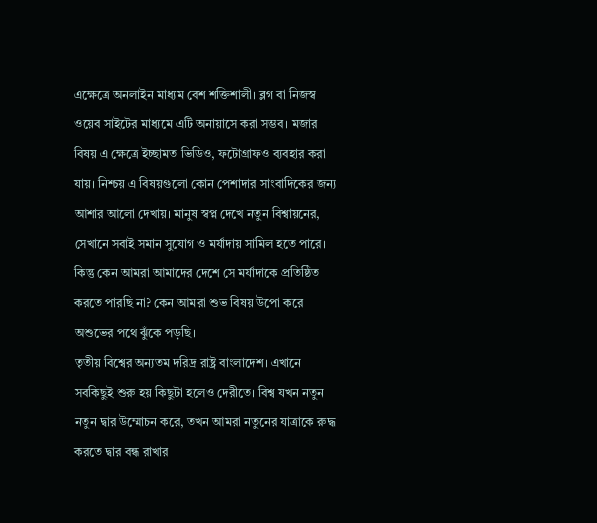এক্ষেত্রে অনলাইন মাধ্যম বেশ শক্তিশালী। ব্লগ বা নিজস্ব ওয়েব সাইটের মাধ্যমে এটি অনায়াসে করা সম্ভব। মজার বিষয় এ ক্ষেত্রে ইচ্ছামত ভিডিও, ফটোগ্রাফও ব্যবহার করা যায়। নিশ্চয় এ বিষয়গুলো কোন পেশাদার সাংবাদিকের জন্য আশার আলো দেখায়। মানুষ স্বপ্ন দেখে নতুন বিশ্বায়নের, সেখানে সবাই সমান সুযোগ ও মর্যাদায় সামিল হতে পারে। কিন্তু কেন আমরা আমাদের দেশে সে মর্যাদাকে প্রতিষ্ঠিত করতে পারছি না? কেন আমরা শুভ বিষয় উপো করে অশুভের পথে ঝুঁকে পড়ছি।
তৃতীয় বিশ্বের অন্যতম দরিদ্র রাষ্ট্র বাংলাদেশ। এখানে সবকিছুই শুরু হয় কিছুটা হলেও দেরীতে। বিশ্ব যখন নতুন নতুন দ্বার উম্মোচন করে, তখন আমরা নতুনের যাত্রাকে রুদ্ধ করতে দ্বার বন্ধ রাখার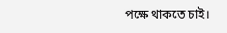পক্ষে থাকতে চাই।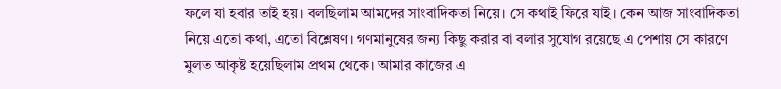ফলে যা হবার তাই হয়। বলছিলাম আমদের সাংবাদিকতা নিয়ে। সে কথাই ফিরে যাই। কেন আজ সাংবাদিকতা নিয়ে এতো কথা, এতো বিশ্লেষণ। গণমানুষের জন্য কিছু করার বা বলার সুযোগ রয়েছে এ পেশায় সে কারণে মুলত আকৃষ্ট হয়েছিলাম প্রথম থেকে। আমার কাজের এ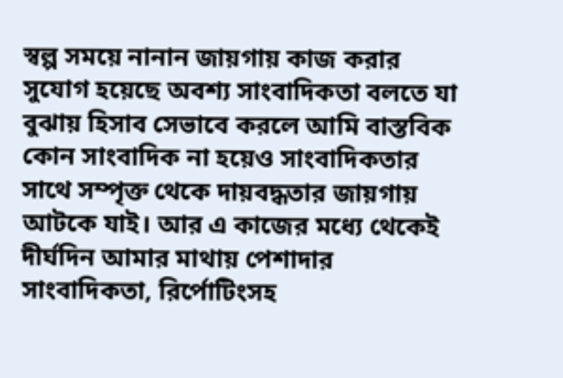স্বল্প সময়ে নানান জায়গায় কাজ করার সুযোগ হয়েছে অবশ্য সাংবাদিকতা বলতে যা বুঝায় হিসাব সেভাবে করলে আমি বাস্তবিক কোন সাংবাদিক না হয়েও সাংবাদিকতার সাথে সম্পৃক্ত থেকে দায়বদ্ধতার জায়গায় আটকে যাই। আর এ কাজের মধ্যে থেকেই দীর্ঘদিন আমার মাথায় পেশাদার সাংবাদিকতা, রির্পোটিংসহ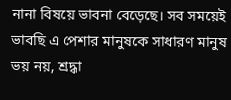নানা বিষয়ে ভাবনা বেড়েছে। সব সময়েই ভাবছি এ পেশার মানুষকে সাধারণ মানুষ ভয় নয়, শ্রদ্ধা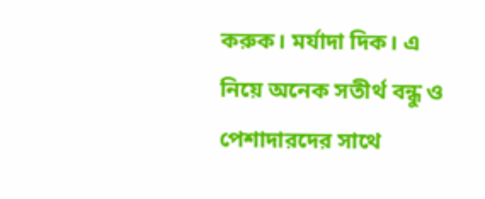করুক। মর্যাদা দিক। এ নিয়ে অনেক সতীর্থ বন্ধু ও পেশাদারদের সাথে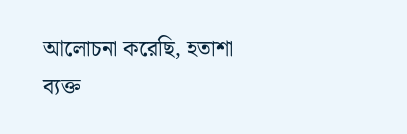আলোচনা করেছি, হতাশা ব্যক্ত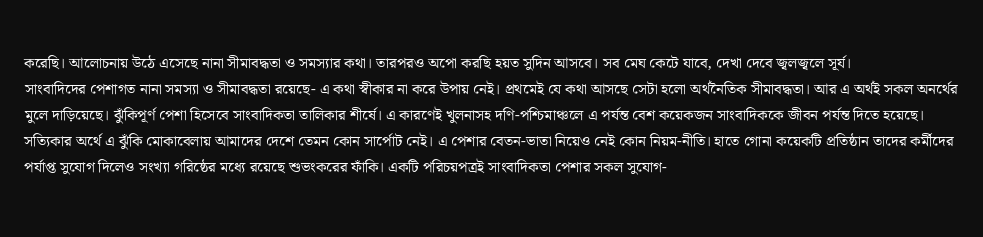করেছি। আলোচনায় উঠে এসেছে নানা সীমাবদ্ধতা ও সমস্যার কথা। তারপরও অপো করছি হয়ত সুদিন আসবে। সব মেঘ কেটে যাবে, দেখা দেবে জ্বলজ্বলে সূর্য।
সাংবাদিদের পেশাগত নানা সমস্যা ও সীমাবদ্ধতা রয়েছে- এ কথা স্বীকার না করে উপায় নেই। প্রথমেই যে কথা আসছে সেটা হলো অর্থনৈতিক সীমাবদ্ধতা। আর এ অর্থই সকল অনর্থের মুলে দাড়িয়েছে। ঝুঁকিপূর্ণ পেশা হিসেবে সাংবাদিকতা তালিকার শীর্ষে। এ কারণেই খুলনাসহ দণি-পশ্চিমাঞ্চলে এ পর্যন্ত বেশ কয়েকজন সাংবাদিককে জীবন পর্যন্ত দিতে হয়েছে। সত্যিকার অর্থে এ ঝুঁকি মোকাবেলায় আমাদের দেশে তেমন কোন সার্পোট নেই। এ পেশার বেতন-ভাতা নিয়েও নেই কোন নিয়ম-নীতি। হাতে গোনা কয়েকটি প্রতিষ্ঠান তাদের কর্মীদের পর্যাপ্ত সুযোগ দিলেও সংখ্যা গরিষ্ঠের মধ্যে রয়েছে শুভংকরের ফাঁকি। একটি পরিচয়পত্রই সাংবাদিকতা পেশার সকল সুযোগ-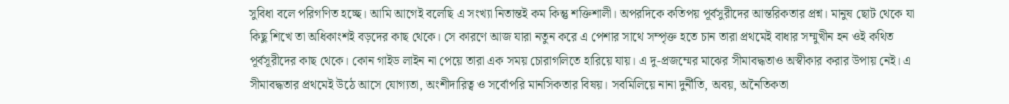সুবিধা বলে পরিগণিত হচ্ছে। আমি আগেই বলেছি এ সংখ্যা নিতান্তই কম কিন্তু শক্তিশালী। অপরদিকে কতিপয় পূর্বসুরীদের আন্তরিকতার প্রশ্ন। মানুষ ছোট থেকে যা কিছু শিখে তা অধিকাংশই বড়দের কাছ থেকে। সে কারণে আজ যারা নতুন করে এ পেশার সাথে সম্পৃক্ত হতে চান তারা প্রথমেই বাধার সম্মুখীন হন ওই কথিত পূর্বসূরীদের কাছ থেকে। কোন গাইড লাইন না পেয়ে তারা এক সময় চোরাগলিতে হারিয়ে যায়। এ দু-প্রজম্মের মাঝের সীমাবদ্ধতাও অস্বীকার করার উপায় নেই। এ সীমাবদ্ধতার প্রথমেই উঠে আসে যোগ্যতা, অংশীদারিত্ব ও সর্বোপরি মানসিকতার বিষয়। সবমিলিয়ে নানা দুর্নীতি, অবয়, অনৈতিকতা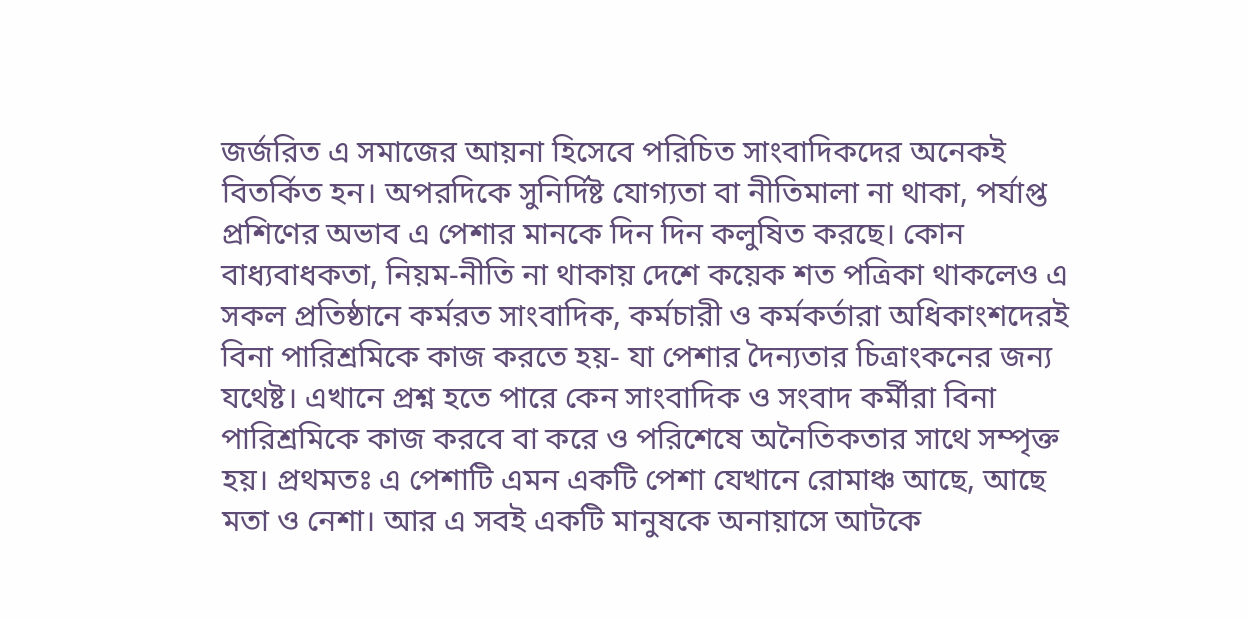জর্জরিত এ সমাজের আয়না হিসেবে পরিচিত সাংবাদিকদের অনেকই বিতর্কিত হন। অপরদিকে সুনির্দিষ্ট যোগ্যতা বা নীতিমালা না থাকা, পর্যাপ্ত প্রশিণের অভাব এ পেশার মানকে দিন দিন কলুষিত করছে। কোন বাধ্যবাধকতা, নিয়ম-নীতি না থাকায় দেশে কয়েক শত পত্রিকা থাকলেও এ সকল প্রতিষ্ঠানে কর্মরত সাংবাদিক, কর্মচারী ও কর্মকর্তারা অধিকাংশদেরই বিনা পারিশ্রমিকে কাজ করতে হয়- যা পেশার দৈন্যতার চিত্রাংকনের জন্য যথেষ্ট। এখানে প্রশ্ন হতে পারে কেন সাংবাদিক ও সংবাদ কর্মীরা বিনা পারিশ্রমিকে কাজ করবে বা করে ও পরিশেষে অনৈতিকতার সাথে সম্পৃক্ত হয়। প্রথমতঃ এ পেশাটি এমন একটি পেশা যেখানে রোমাঞ্চ আছে, আছে মতা ও নেশা। আর এ সবই একটি মানুষকে অনায়াসে আটকে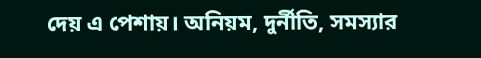দেয় এ পেশায়। অনিয়ম, দুর্নীতি, সমস্যার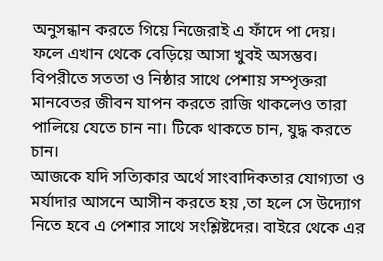অনুসন্ধান করতে গিয়ে নিজেরাই এ ফাঁদে পা দেয়। ফলে এখান থেকে বেড়িয়ে আসা খুবই অসম্ভব। বিপরীতে সততা ও নিষ্ঠার সাথে পেশায় সম্পৃক্তরা মানবেতর জীবন যাপন করতে রাজি থাকলেও তারা পালিয়ে যেতে চান না। টিকে থাকতে চান, যুদ্ধ করতে চান।
আজকে যদি সত্যিকার অর্থে সাংবাদিকতার যোগ্যতা ও মর্যাদার আসনে আসীন করতে হয় ,তা হলে সে উদ্যোগ নিতে হবে এ পেশার সাথে সংশ্লিষ্টদের। বাইরে থেকে এর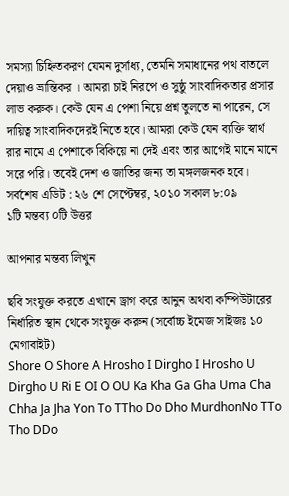সমস্যা চিহ্নিতকরণ যেমন দুর্সাধ্য, তেমনি সমাধানের পথ বাতলে দেয়াও ভ্রান্তিকর । আমরা চাই নিরপে ও সুষ্ঠু সাংবাদিকতার প্রসার লাভ করুক। কেউ যেন এ পেশা নিয়ে প্রশ্ন তুলতে না পারেন, সে দায়িত্ব সাংবাদিকদেরই নিতে হবে। আমরা কেউ যেন ব্যক্তি স্বার্থ রার নামে এ পেশাকে বিকিয়ে না দেই এবং তার আগেই মানে মানে সরে পরি। তবেই দেশ ও জাতির জন্য তা মঙ্গলজনক হবে।
সর্বশেষ এডিট : ২৬ শে সেপ্টেম্বর, ২০১০ সকাল ৮:০৯
১টি মন্তব্য ০টি উত্তর

আপনার মন্তব্য লিখুন

ছবি সংযুক্ত করতে এখানে ড্রাগ করে আনুন অথবা কম্পিউটারের নির্ধারিত স্থান থেকে সংযুক্ত করুন (সর্বোচ্চ ইমেজ সাইজঃ ১০ মেগাবাইট)
Shore O Shore A Hrosho I Dirgho I Hrosho U Dirgho U Ri E OI O OU Ka Kha Ga Gha Uma Cha Chha Ja Jha Yon To TTho Do Dho MurdhonNo TTo Tho DDo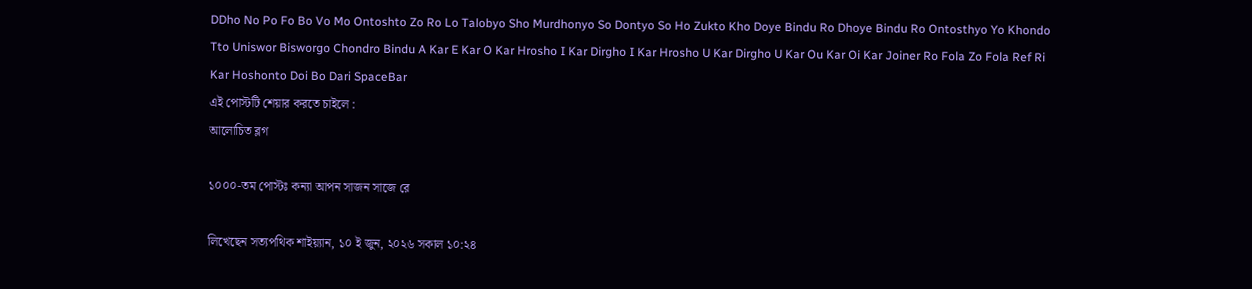DDho No Po Fo Bo Vo Mo Ontoshto Zo Ro Lo Talobyo Sho Murdhonyo So Dontyo So Ho Zukto Kho Doye Bindu Ro Dhoye Bindu Ro Ontosthyo Yo Khondo Tto Uniswor Bisworgo Chondro Bindu A Kar E Kar O Kar Hrosho I Kar Dirgho I Kar Hrosho U Kar Dirgho U Kar Ou Kar Oi Kar Joiner Ro Fola Zo Fola Ref Ri Kar Hoshonto Doi Bo Dari SpaceBar
এই পোস্টটি শেয়ার করতে চাইলে :
আলোচিত ব্লগ

১০০০-তম পোস্টঃ কন্যা আপন সাজন সাজে রে

লিখেছেন সত্যপথিক শাইয়্যান, ১০ ই জুন, ২০২৬ সকাল ১০:২৪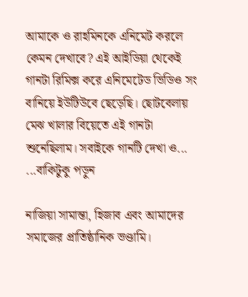আমাকে ও রাহমিনকে এনিমেট করলে কেমন দেখাবে? এই আইডিয়া থেকেই গানটা রিমিক্স করে এনিমেটেড ভিডিও সং বানিয়ে ইউটিউবে ছেড়েছি। ছোটবেলায় মেঝ খালার বিয়েতে এই গানটা শুনেছিলাম। সবাইকে গানটি দেখা ও... ...বাকিটুকু পড়ুন

নাজিয়া সামান্তা, হিজাব এবং আমাদের সমাজের প্রাতিষ্ঠানিক ভণ্ডামি।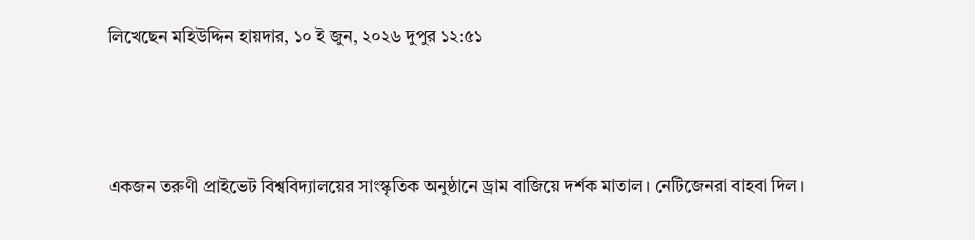লিখেছেন মহিউদ্দিন হায়দার, ১০ ই জুন, ২০২৬ দুপুর ১২:৫১



একজন তরুণী প্রাইভেট বিশ্ববিদ্যালয়ের সাংস্কৃতিক অনুষ্ঠানে ড্রাম বাজিয়ে দর্শক মাতাল। নেটিজেনরা বাহবা দিল।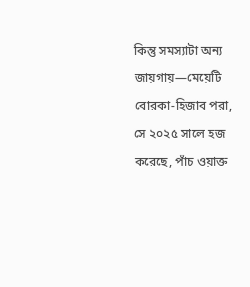কিন্তু সমস্যাটা অন্য জায়গায়—মেয়েটি বোরকা-হিজাব পরা, সে ২০২৫ সালে হজ করেছে, পাঁচ ওয়াক্ত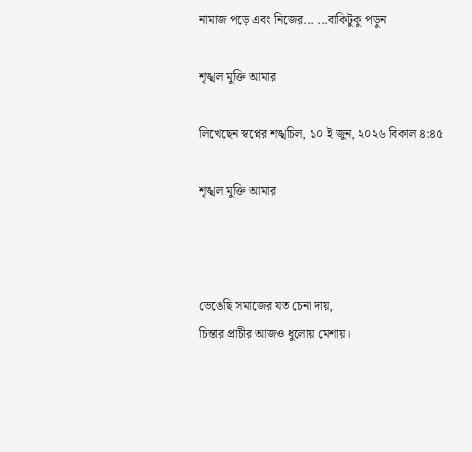নামাজ পড়ে এবং নিজের... ...বাকিটুকু পড়ুন

শৃঙ্খল মুক্তি আমার

লিখেছেন স্বপ্নের শঙ্খচিল, ১০ ই জুন, ২০২৬ বিকাল ৪:৪৫

শৃঙ্খল মুক্তি আমার



ভেঙেছি সমাজের যত চেনা দায়,
চিন্তার প্রাচীর আজও ধুলোয় মেশায়।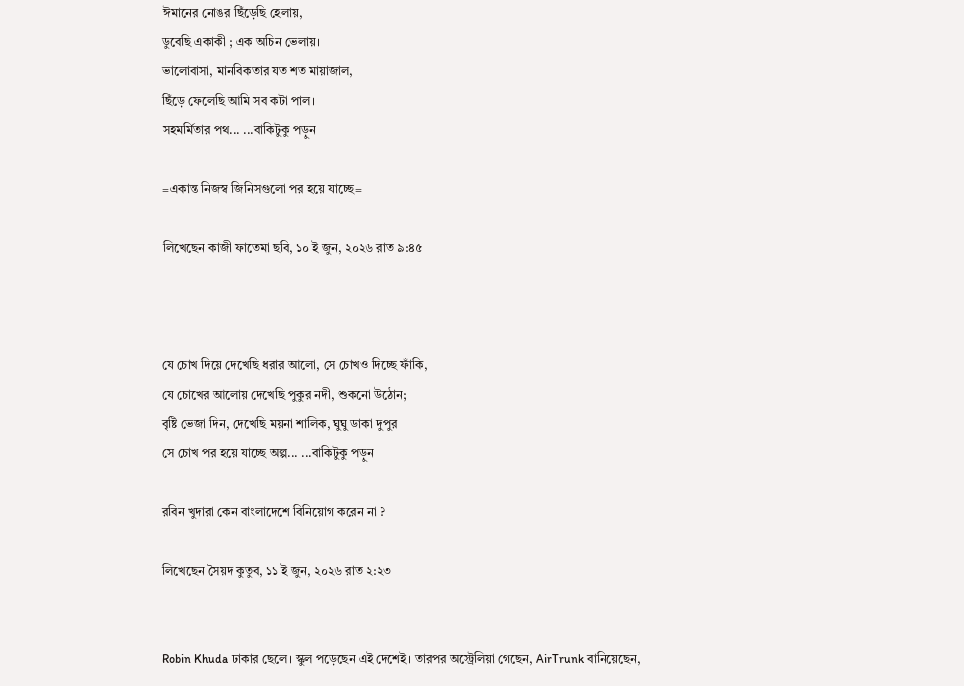ঈমানের নোঙর ছিঁড়েছি হেলায়,
ডুবেছি একাকী ; এক অচিন ভেলায়।
ভালোবাসা, মানবিকতার যত শত মায়াজাল,
ছিঁড়ে ফেলেছি আমি সব কটা পাল।
সহমর্মিতার পথ... ...বাকিটুকু পড়ুন

=একান্ত নিজস্ব জিনিসগুলো পর হয়ে যাচ্ছে=

লিখেছেন কাজী ফাতেমা ছবি, ১০ ই জুন, ২০২৬ রাত ৯:৪৫



যে চোখ দিয়ে দেখেছি ধরার আলো, সে চোখও দিচ্ছে ফাঁকি,
যে চোখের আলোয় দেখেছি পুকুর নদী, শুকনো উঠোন;
বৃষ্টি ভেজা দিন, দেখেছি ময়না শালিক, ঘুঘু ডাকা দুপুর
সে চোখ পর হয়ে যাচ্ছে অল্প... ...বাকিটুকু পড়ুন

রবিন খুদারা কেন বাংলাদেশে বিনিয়োগ করেন না ?

লিখেছেন সৈয়দ কুতুব, ১১ ই জুন, ২০২৬ রাত ২:২৩


Robin Khuda ঢাকার ছেলে। স্কুল পড়েছেন এই দেশেই। তারপর অস্ট্রেলিয়া গেছেন, AirTrunk বানিয়েছেন,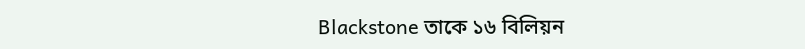Blackstone তাকে ১৬ বিলিয়ন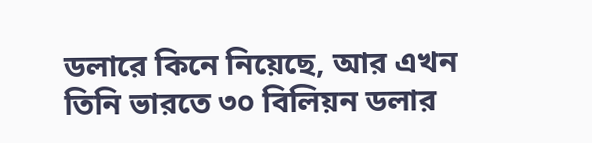ডলারে কিনে নিয়েছে, আর এখন তিনি ভারতে ৩০ বিলিয়ন ডলার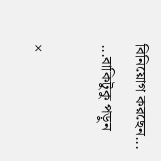বিনিয়োগ করছেন... ...বাকিটুকু পড়ুন

×